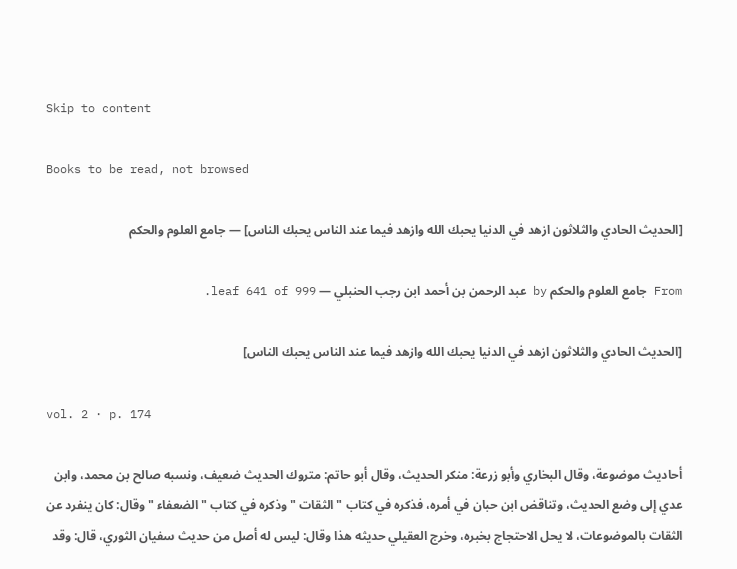Skip to content

Books to be read, not browsed

[الحديث الحادي والثلاثون ازهد في الدنيا يحبك الله وازهد فيما عند الناس يحبك الناس] — جامع العلوم والحكم

From جامع العلوم والحكم by عبد الرحمن بن أحمد ابن رجب الحنبلي — leaf 641 of 999.

[الحديث الحادي والثلاثون ازهد في الدنيا يحبك الله وازهد فيما عند الناس يحبك الناس]

vol. 2 · p. 174

أحاديث موضوعة، وقال البخاري وأبو زرعة: منكر الحديث، وقال أبو حاتم: متروك الحديث ضعيف، ونسبه صالح بن محمد، وابن عدي إلى وضع الحديث، وتناقض ابن حبان في أمره، فذكره في كتاب " الثقات " وذكره في كتاب " الضعفاء " وقال: كان ينفرد عن الثقات بالموضوعات، لا يحل الاحتجاج بخبره، وخرج العقيلي حديثه هذا وقال: ليس له أصل من حديث سفيان الثوري، قال: وقد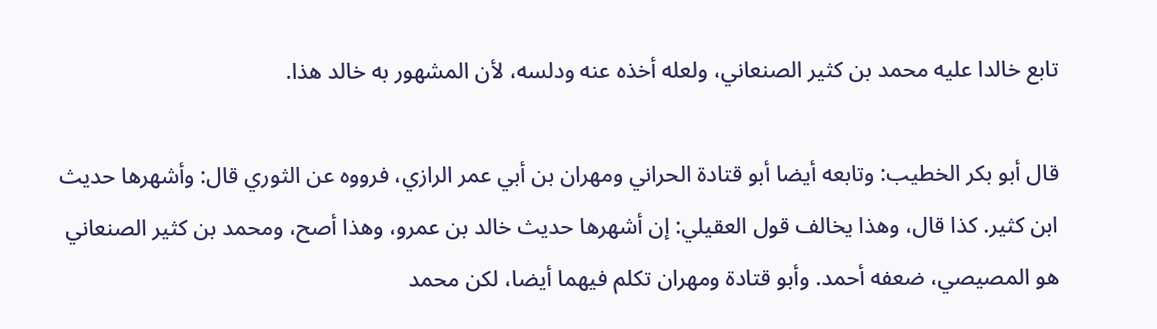تابع خالدا عليه محمد بن كثير الصنعاني، ولعله أخذه عنه ودلسه، لأن المشهور به خالد هذا.

قال أبو بكر الخطيب: وتابعه أيضا أبو قتادة الحراني ومهران بن أبي عمر الرازي، فرووه عن الثوري قال: وأشهرها حديث ابن كثير. كذا قال، وهذا يخالف قول العقيلي: إن أشهرها حديث خالد بن عمرو، وهذا أصح، ومحمد بن كثير الصنعاني هو المصيصي، ضعفه أحمد. وأبو قتادة ومهران تكلم فيهما أيضا، لكن محمد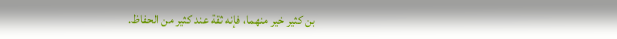بن كثير خير منهما، فإنه ثقة عند كثير من الحفاظ.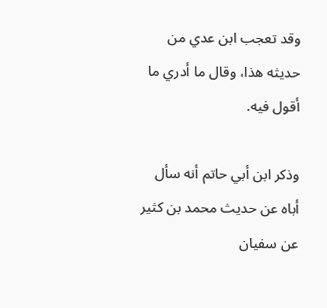وقد تعجب ابن عدي من حديثه هذا، وقال ما أدري ما أقول فيه.

وذكر ابن أبي حاتم أنه سأل أباه عن حديث محمد بن كثير عن سفيان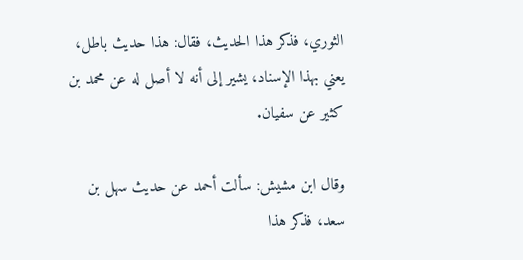الثوري، فذكر هذا الحديث، فقال: هذا حديث باطل، يعني بهذا الإسناد، يشير إلى أنه لا أصل له عن محمد بن كثير عن سفيان.

وقال ابن مشيش: سألت أحمد عن حديث سهل بن سعد، فذكر هذا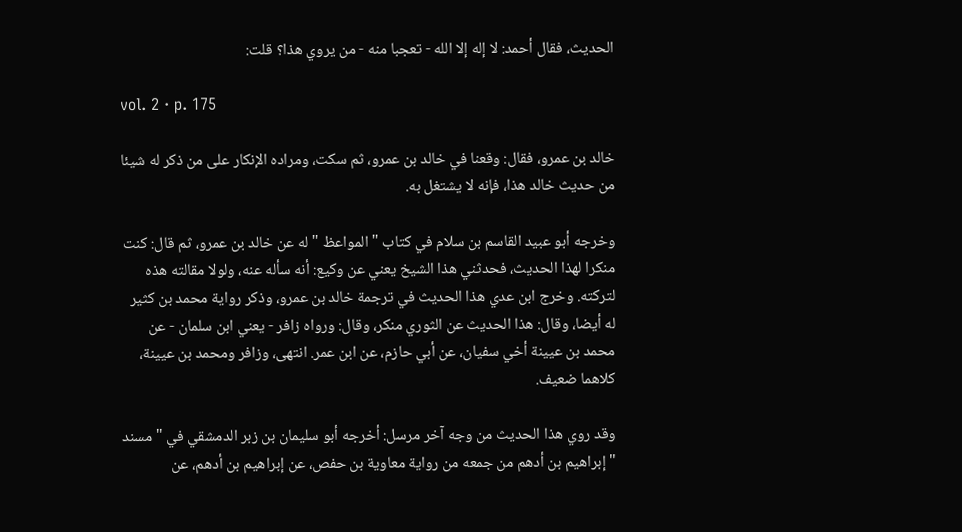الحديث، فقال أحمد: لا إله إلا الله - تعجبا منه - من يروي هذا؟ قلت:

vol. 2 · p. 175

خالد بن عمرو، فقال: وقعنا في خالد بن عمرو، ثم سكت، ومراده الإنكار على من ذكر له شيئا من حديث خالد هذا، فإنه لا يشتغل به.

وخرجه أبو عبيد القاسم بن سلام في كتاب " المواعظ " له عن خالد بن عمرو، ثم قال: كنت منكرا لهذا الحديث، فحدثني هذا الشيخ يعني عن وكيع: أنه سأله عنه، ولولا مقالته هذه لتركته. وخرج ابن عدي هذا الحديث في ترجمة خالد بن عمرو، وذكر رواية محمد بن كثير له أيضا، وقال: هذا الحديث عن الثوري منكر، وقال: ورواه زافر - يعني ابن سلمان - عن محمد بن عيينة أخي سفيان، عن أبي حازم، عن ابن عمر. انتهى، وزافر ومحمد بن عيينة، كلاهما ضعيف.

وقد روي هذا الحديث من وجه آخر مرسل: أخرجه أبو سليمان بن زبر الدمشقي في " مسند " إبراهيم بن أدهم من جمعه من رواية معاوية بن حفص، عن إبراهيم بن أدهم، عن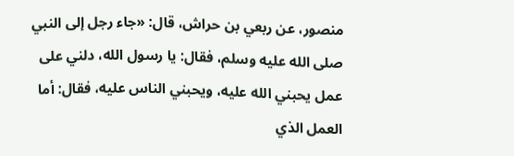منصور، عن ربعي بن حراش، قال: «جاء رجل إلى النبي صلى الله عليه وسلم، فقال: يا رسول الله، دلني على عمل يحبني الله عليه، ويحبني الناس عليه، فقال: أما العمل الذي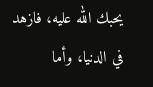يحبك الله عليه، فازهد في الدنيا، وأما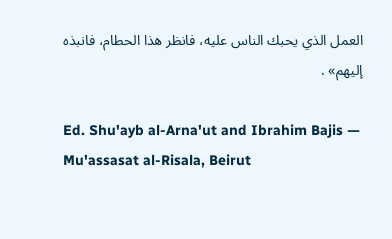العمل الذي يحبك الناس عليه، فانظر هذا الحطام، فانبذه إليهم» .

Ed. Shu'ayb al-Arna'ut and Ibrahim Bajis — Mu'assasat al-Risala, Beirut